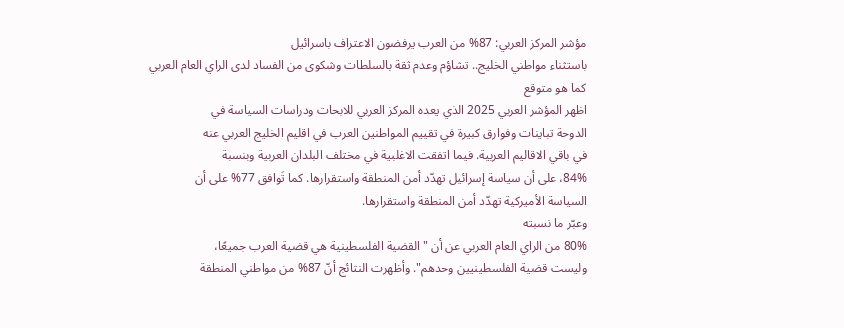مؤشر المركز العربي: 87% من العرب يرفضون الاعتراف باسرائيل
باستثناء مواطني الخليج.. تشاؤم وعدم ثقة بالسلطات وشكوى من الفساد لدى الراي العام العربي
كما هو متوقع
اظهر المؤشر العربي 2025 الذي يعده المركز العربي للابحات ودراسات السياسة في
الدوحة تباينات وفوارق كبيرة في تقييم المواطنين العرب في اقليم الخليج العربي عنه
في باقي الاقاليم العربية. فيما اتفقت الاغلبية في مختلف البلدان العربية وبنسبة
84%، على أن سياسة إسرائيل تهدّد أمن المنطقة واستقرارها. كما تَوافق 77% على أن
السياسة الأميركية تهدّد أمن المنطقة واستقرارها.
وعبّر ما نسبته
80% من الراي العام العربي عن أن "القضية الفلسطينية هي قضية العرب جميعًا،
وليست قضية الفلسطينيين وحدهم". وأظهرت النتائج أنّ 87% من مواطني المنطقة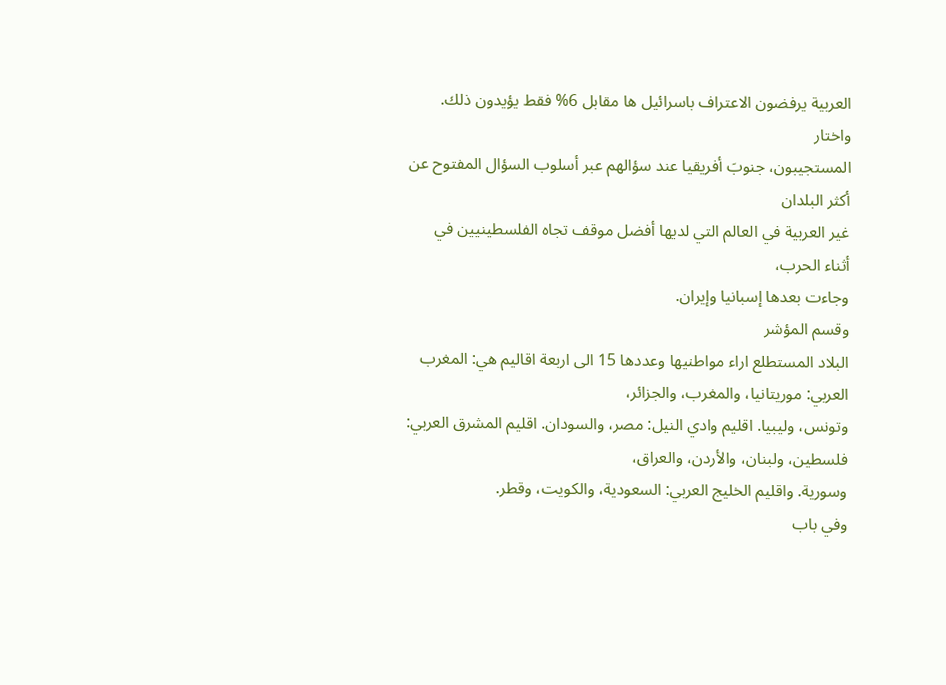العربية يرفضون الاعتراف باسرائيل ها مقابل 6% فقط يؤيدون ذلك.
واختار
المستجيبون، جنوبَ أفريقيا عند سؤالهم عبر أسلوب السؤال المفتوح عن أكثر البلدان
غير العربية في العالم التي لديها أفضل موقف تجاه الفلسطينيين في أثناء الحرب،
وجاءت بعدها إسبانيا وإيران.
وقسم المؤشر
البلاد المستطلع اراء مواطنيها وعددها 15 الى اربعة اقاليم هي: المغرب العربي: موريتانيا، والمغرب، والجزائر،
وتونس، وليبيا. اقليم وادي النيل: مصر، والسودان. اقليم المشرق العربي: فلسطين، ولبنان، والأردن، والعراق،
وسورية. واقليم الخليج العربي: السعودية، والكويت، وقطر.
وفي باب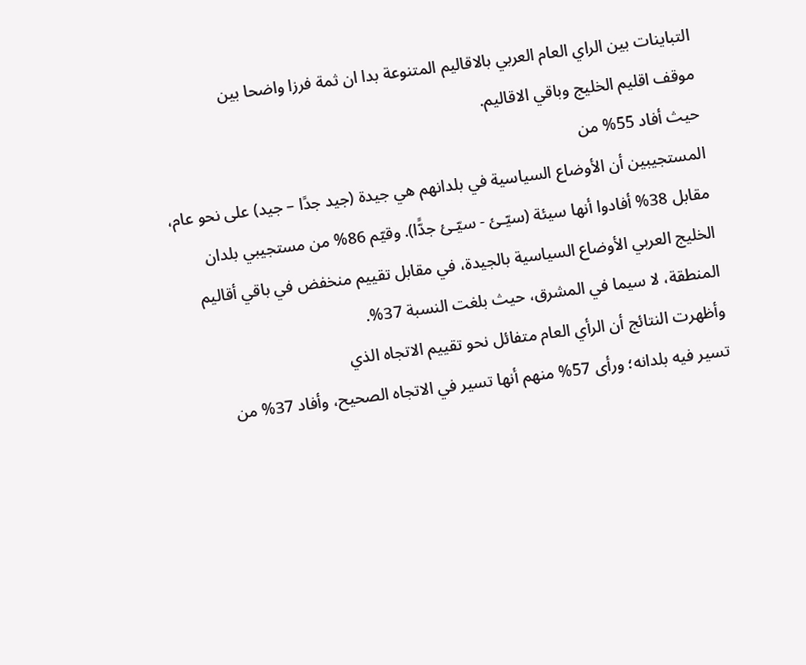التباينات بين الراي العام العربي بالاقاليم المتنوعة بدا ان ثمة فرزا واضحا بين
موقف اقليم الخليج وباقي الاقاليم.
حيث أفاد 55% من
المستجيبين أن الأوضاع السياسية في بلدانهم هي جيدة (جيد جدًا – جيد) على نحو عام،
مقابل 38% أفادوا أنها سيئة (سيّـئ - سيّـئ جدًّا). وقيّم 86% من مستجيبي بلدان
الخليج العربي الأوضاع السياسية بالجيدة، في مقابل تقييم منخفض في باقي أقاليم
المنطقة، لا سيما في المشرق، حيث بلغت النسبة 37%.
وأظهرت النتائج أن الرأي العام متفائل نحو تقييم الاتجاه الذي
تسير فيه بلدانه؛ ورأى 57% منهم أنها تسير في الاتجاه الصحيح، وأفاد 37% من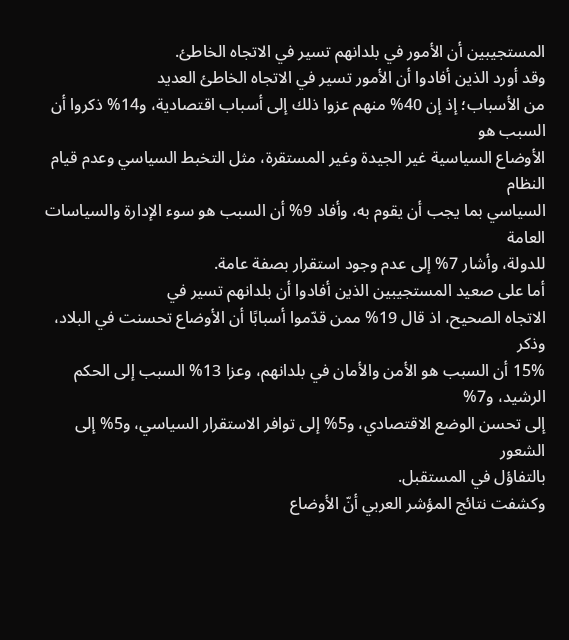المستجيبين أن الأمور في بلدانهم تسير في الاتجاه الخاطئ.
وقد أورد الذين أفادوا أن الأمور تسير في الاتجاه الخاطئ العديد
من الأسباب؛ إذ إن 40% منهم عزوا ذلك إلى أسباب اقتصادية، و14% ذكروا أن السبب هو
الأوضاع السياسية غير الجيدة وغير المستقرة، مثل التخبط السياسي وعدم قيام النظام
السياسي بما يجب أن يقوم به، وأفاد 9% أن السبب هو سوء الإدارة والسياسات العامة
للدولة، وأشار 7% إلى عدم وجود استقرار بصفة عامة.
أما على صعيد المستجيبين الذين أفادوا أن بلدانهم تسير في
الاتجاه الصحيح، اذ قال 19% ممن قدّموا أسبابًا أن الأوضاع تحسنت في البلاد، وذكر
15% أن السبب هو الأمن والأمان في بلدانهم، وعزا 13% السبب إلى الحكم الرشيد، و7%
إلى تحسن الوضع الاقتصادي، و5% إلى توافر الاستقرار السياسي، و5% إلى الشعور
بالتفاؤل في المستقبل.
وكشفت نتائج المؤشر العربي أنّ الأوضاع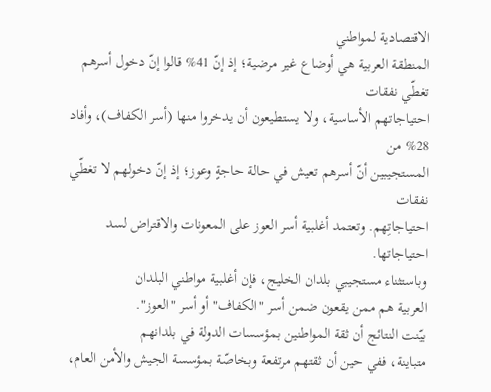الاقتصادية لمواطني
المنطقة العربية هي أوضاع غير مرضية؛ إذ إنّ 41% قالوا إنّ دخول أسرهم تغطّي نفقات
احتياجاتهم الأساسية، ولا يستطيعون أن يدخروا منها (أسر الكفاف)، وأفاد 28% من
المستجيبين أنّ أسرهم تعيش في حالة حاجةٍ وعوز؛ إذ إنّ دخولهم لا تغطّي نفقات
احتياجاتِهم. وتعتمد أغلبية أسر العوز على المعونات والاقتراض لسد احتياجاتها.
وباستثناء مستجيبي بلدان الخليج، فإن أغلبية مواطني البلدان
العربية هم ممن يقعون ضمن أسر "الكفاف" أو أسر "العوز".
بيّنت النتائج أن ثقة المواطنين بمؤسسات الدولة في بلدانهم
متباينة، ففي حين أن ثقتهم مرتفعة وبخاصّة بمؤسسة الجيش والأمن العام،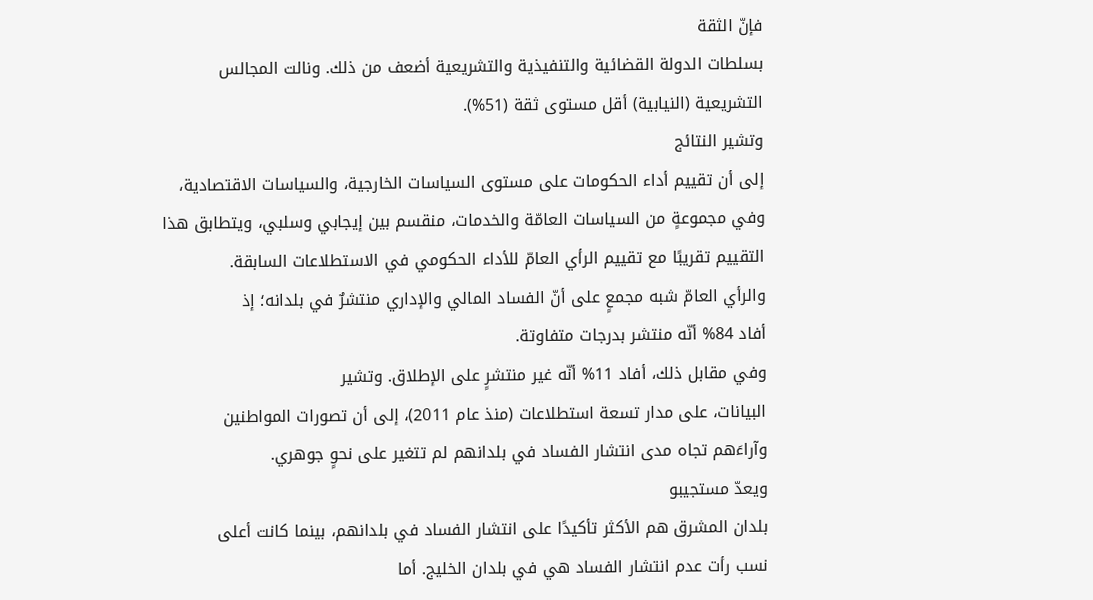فإنّ الثقة
بسلطات الدولة القضائية والتنفيذية والتشريعية أضعف من ذلك. ونالت المجالس
التشريعية (النيابية) أقل مستوى ثقة (51%).
وتشير النتائج
إلى أن تقييم أداء الحكومات على مستوى السياسات الخارجية، والسياسات الاقتصادية،
وفي مجموعةٍ من السياسات العامّة والخدمات، منقسم بين إيجابي وسلبي، ويتطابق هذا
التقييم تقريبًا مع تقييم الرأي العامّ للأداء الحكومي في الاستطلاعات السابقة.
والرأي العامّ شبه مجمعٍ على أنّ الفساد المالي والإداري منتشرٌ في بلدانه؛ إذ
أفاد 84% أنّه منتشر بدرجات متفاوتة.
وفي مقابل ذلك، أفاد 11% أنّه غير منتشرٍ على الإطلاق. وتشير
البيانات، على مدار تسعة استطلاعات (منذ عام 2011)، إلى أن تصورات المواطنين
وآراءَهم تجاه مدى انتشار الفساد في بلدانهم لم تتغير على نحوٍ جوهري.
ويعدّ مستجيبو
بلدان المشرق هم الأكثر تأكيدًا على انتشار الفساد في بلدانهم، بينما كانت أعلى
نسب رأت عدم انتشار الفساد هي في بلدان الخليج. أما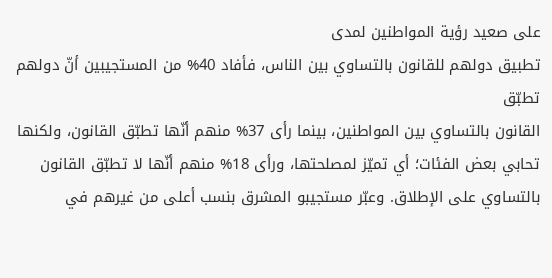على صعيد رؤية المواطنين لمدى
تطبيق دولهم للقانون بالتساوي بين الناس، فأفاد 40% من المستجيبين أنّ دولهم تطبّق
القانون بالتساوي بين المواطنين، بينما رأى 37% منهم أنّها تطبّق القانون، ولكنها
تحابي بعض الفئات؛ أي تميّز لمصلحتها، ورأى 18% منهم أنّها لا تطبّق القانون
بالتساوي على الإطلاق. وعبّر مستجيبو المشرق بنسب أعلى من غيرهم في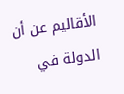الأقاليم عن أن
الدولة في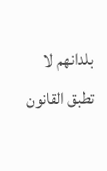بلدانهم لا تطبق القانون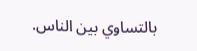بالتساوي بين الناس.